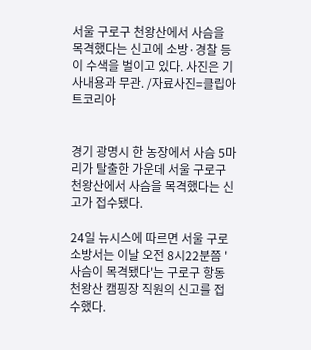서울 구로구 천왕산에서 사슴을 목격했다는 신고에 소방·경찰 등이 수색을 벌이고 있다. 사진은 기사내용과 무관. /자료사진=클립아트코리아


경기 광명시 한 농장에서 사슴 5마리가 탈출한 가운데 서울 구로구 천왕산에서 사슴을 목격했다는 신고가 접수됐다.

24일 뉴시스에 따르면 서울 구로소방서는 이날 오전 8시22분쯤 '사슴이 목격됐다'는 구로구 항동 천왕산 캠핑장 직원의 신고를 접수했다.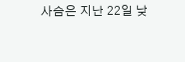사슴은 지난 22일 낮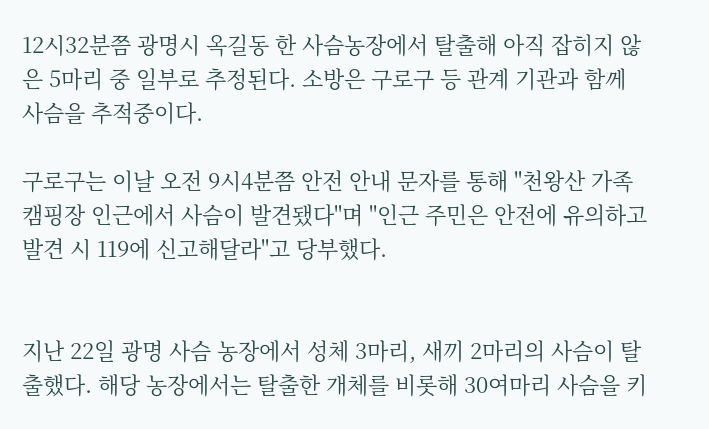12시32분쯤 광명시 옥길동 한 사슴농장에서 탈출해 아직 잡히지 않은 5마리 중 일부로 추정된다. 소방은 구로구 등 관계 기관과 함께 사슴을 추적중이다.

구로구는 이날 오전 9시4분쯤 안전 안내 문자를 통해 "천왕산 가족캠핑장 인근에서 사슴이 발견됐다"며 "인근 주민은 안전에 유의하고 발견 시 119에 신고해달라"고 당부했다.


지난 22일 광명 사슴 농장에서 성체 3마리, 새끼 2마리의 사슴이 탈출했다. 해당 농장에서는 탈출한 개체를 비롯해 30여마리 사슴을 키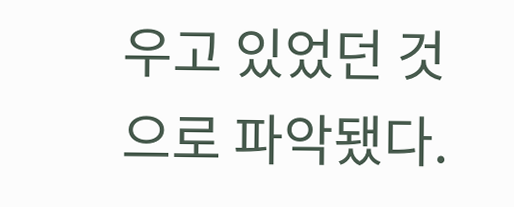우고 있었던 것으로 파악됐다.